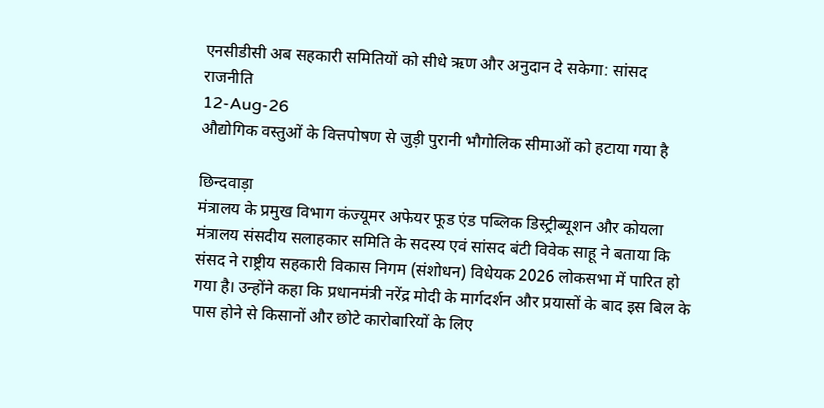एनसीडीसी अब सहकारी समितियों को सीधे ऋण और अनुदान दे सकेगा: सांसद
राजनीति
12-Aug-26
औद्योगिक वस्तुओं के वित्तपोषण से जुड़ी पुरानी भौगोलिक सीमाओं को हटाया गया है

छिन्दवाड़ा
मंत्रालय के प्रमुख विभाग कंज्यूमर अफेयर फूड एंड पब्लिक डिस्ट्रीब्यूशन और कोयला मंत्रालय संसदीय सलाहकार समिति के सदस्य एवं सांसद बंटी विवेक साहू ने बताया कि संसद ने राष्ट्रीय सहकारी विकास निगम (संशोधन) विधेयक 2026 लोकसभा में पारित हो गया है। उन्होंने कहा कि प्रधानमंत्री नरेंद्र मोदी के मार्गदर्शन और प्रयासों के बाद इस बिल के पास होने से किसानों और छोटे कारोबारियों के लिए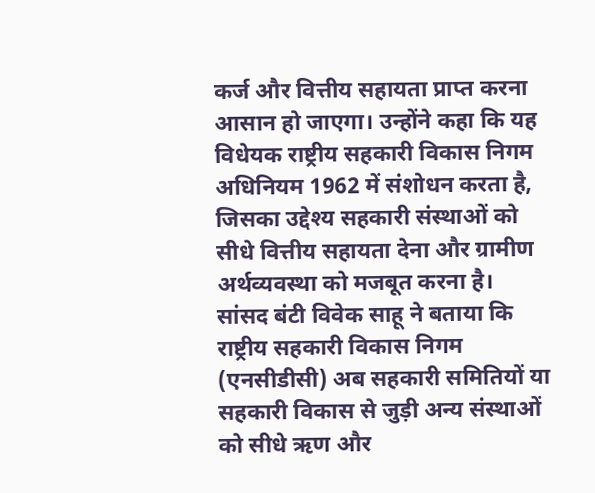कर्ज और वित्तीय सहायता प्राप्त करना आसान हो जाएगा। उन्होंने कहा कि यह विधेयक राष्ट्रीय सहकारी विकास निगम अधिनियम 1962 में संशोधन करता है, जिसका उद्देश्य सहकारी संस्थाओं को सीधे वित्तीय सहायता देना और ग्रामीण अर्थव्यवस्था को मजबूत करना है।
सांसद बंटी विवेक साहू ने बताया कि राष्ट्रीय सहकारी विकास निगम (एनसीडीसी) अब सहकारी समितियों या सहकारी विकास से जुड़ी अन्य संस्थाओं को सीधे ऋण और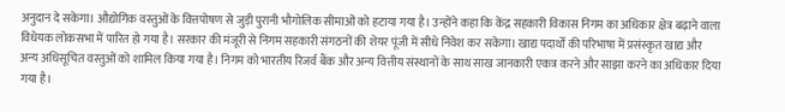अनुदान दे सकेगा। औद्योगिक वस्तुओं के वित्तपोषण से जुड़ी पुरानी भौगोलिक सीमाओं को हटाया गया है। उन्होंने कहा कि केंद्र सहकारी विकास निगम का अधिकार क्षेत्र बढ़ाने वाला विधेयक लोकसभा में पारित हो गया है। सरकार की मंजूरी से निगम सहकारी संगठनों की शेयर पूंजी में सीधे निवेश कर सकेगा। खाद्य पदार्थों की परिभाषा में प्रसंस्कृत खाद्य और अन्य अधिसूचित वस्तुओं को शामिल किया गया है। निगम को भारतीय रिजर्व बैंक और अन्य वित्तीय संस्थानों के साथ साख जानकारी एकत्र करने और साझा करने का अधिकार दिया गया है।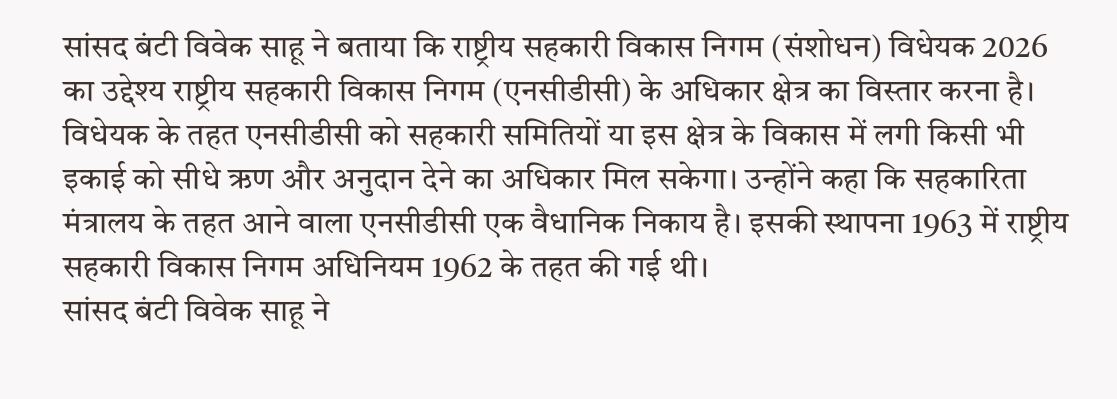सांसद बंटी विवेक साहू ने बताया कि राष्ट्रीय सहकारी विकास निगम (संशोधन) विधेयक 2026 का उद्देश्य राष्ट्रीय सहकारी विकास निगम (एनसीडीसी) के अधिकार क्षेत्र का विस्तार करना है। विधेयक के तहत एनसीडीसी को सहकारी समितियों या इस क्षेत्र के विकास में लगी किसी भी इकाई को सीधे ऋण और अनुदान देने का अधिकार मिल सकेगा। उन्होंने कहा कि सहकारिता मंत्रालय के तहत आने वाला एनसीडीसी एक वैधानिक निकाय है। इसकी स्थापना 1963 में राष्ट्रीय सहकारी विकास निगम अधिनियम 1962 के तहत की गई थी।
सांसद बंटी विवेक साहू ने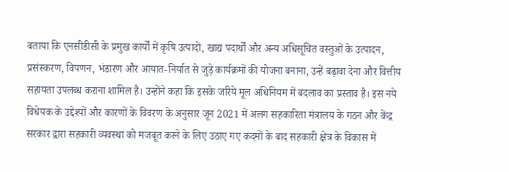बताया कि एनसीडीसी के प्रमुख कार्यों में कृषि उत्पादों, खाद्य पदार्थों और अन्य अधिसूचित वस्तुओं के उत्पादन, प्रसंस्करण, विपणन, भंडारण और आयात-निर्यात से जुड़े कार्यक्रमों की योजना बनाना, उन्हें बढ़ावा देना और वित्तीय सहायता उपलब्ध कराना शामिल है। उन्होंने कहा कि इसके जरिये मूल अधिनियम में बदलाव का प्रस्ताव है। इस नये विधेयक के उद्देश्यों और कारणों के विवरण के अनुसार जून 2021 में अलग सहकारिता मंत्रालय के गठन और केंद्र सरकार द्वारा सहकारी व्यवस्था को मजबूत करने के लिए उठाए गए कदमों के बाद सहकारी क्षेत्र के विकास में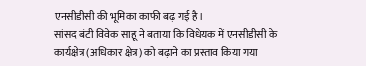एनसीडीसी की भूमिका काफी बढ़ गई है।
सांसद बंटी विवेक साहू ने बताया कि विधेयक में एनसीडीसी के कार्यक्षेत्र (अधिकार क्षेत्र) को बढ़ाने का प्रस्ताव किया गया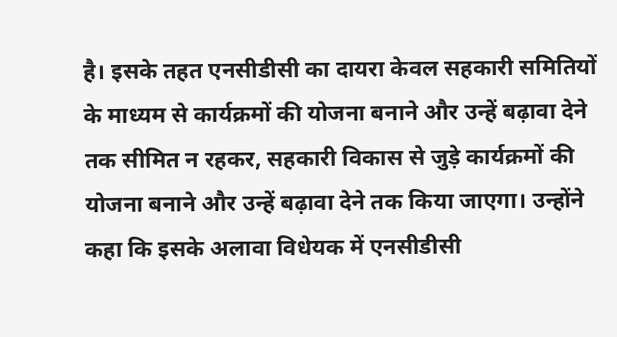है। इसके तहत एनसीडीसी का दायरा केवल सहकारी समितियों के माध्यम से कार्यक्रमों की योजना बनाने और उन्हें बढ़ावा देने तक सीमित न रहकर, सहकारी विकास से जुड़े कार्यक्रमों की योजना बनाने और उन्हें बढ़ावा देने तक किया जाएगा। उन्होंने कहा कि इसके अलावा विधेयक में एनसीडीसी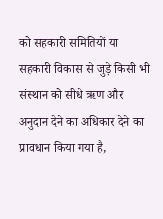को सहकारी समितियों या सहकारी विकास से जुड़े किसी भी संस्थान को सीधे ऋण और अनुदान देने का अधिकार देने का प्रावधान किया गया है,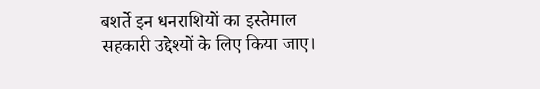बशर्ते इन धनराशियों का इस्तेमाल सहकारी उद्देश्यों के लिए किया जाए।